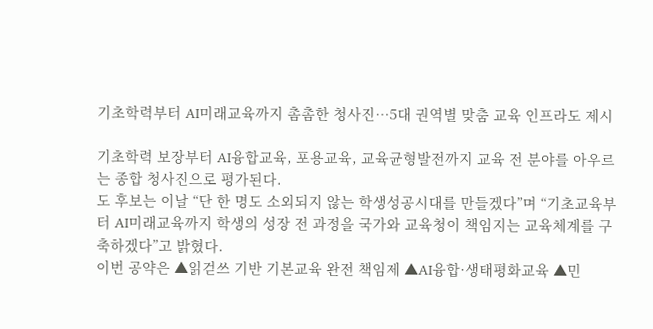기초학력부터 AI미래교육까지 촘촘한 청사진…5대 권역별 맞춤 교육 인프라도 제시

기초학력 보장부터 AI융합교육, 포용교육, 교육균형발전까지 교육 전 분야를 아우르는 종합 청사진으로 평가된다.
도 후보는 이날 “단 한 명도 소외되지 않는 학생성공시대를 만들겠다”며 “기초교육부터 AI미래교육까지 학생의 성장 전 과정을 국가와 교육청이 책임지는 교육체계를 구축하겠다”고 밝혔다.
이번 공약은 ▲읽걷쓰 기반 기본교육 완전 책임제 ▲AI융합·생태평화교육 ▲민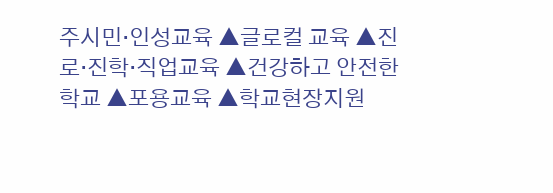주시민·인성교육 ▲글로컬 교육 ▲진로·진학·직업교육 ▲건강하고 안전한 학교 ▲포용교육 ▲학교현장지원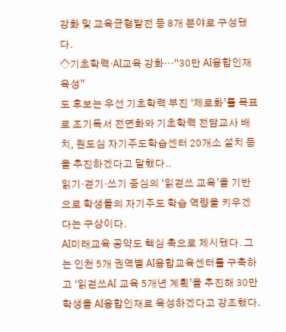강화 및 교육균형발전 등 8개 분야로 구성됐다.
◇기초학력·AI교육 강화…“30만 AI융합인재 육성”
도 후보는 우선 기초학력 부진 ‘제로화’를 목표로 조기독서 전면화와 기초학력 전담교사 배치, 원도심 자기주도학습센터 20개소 설치 등을 추진하겠다고 말했다..
읽기·걷기·쓰기 중심의 ‘읽걷쓰 교육’을 기반으로 학생들의 자기주도 학습 역량을 키우겠다는 구상이다.
AI미래교육 공약도 핵심 축으로 제시됐다. 그는 인천 5개 권역별 AI융합교육센터를 구축하고 ‘읽걷쓰AI 교육 5개년 계획’을 추진해 30만 학생을 AI융합인재로 육성하겠다고 강조했다.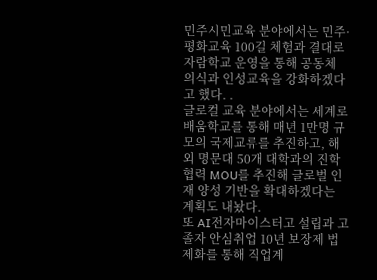민주시민교육 분야에서는 민주·평화교육 100길 체험과 결대로자람학교 운영을 통해 공동체 의식과 인성교육을 강화하겠다고 했다. .
글로컬 교육 분야에서는 세계로배움학교를 통해 매년 1만명 규모의 국제교류를 추진하고, 해외 명문대 50개 대학과의 진학 협력 MOU를 추진해 글로벌 인재 양성 기반을 확대하겠다는 계획도 내놨다.
또 AI전자마이스터고 설립과 고졸자 안심취업 10년 보장제 법제화를 통해 직업계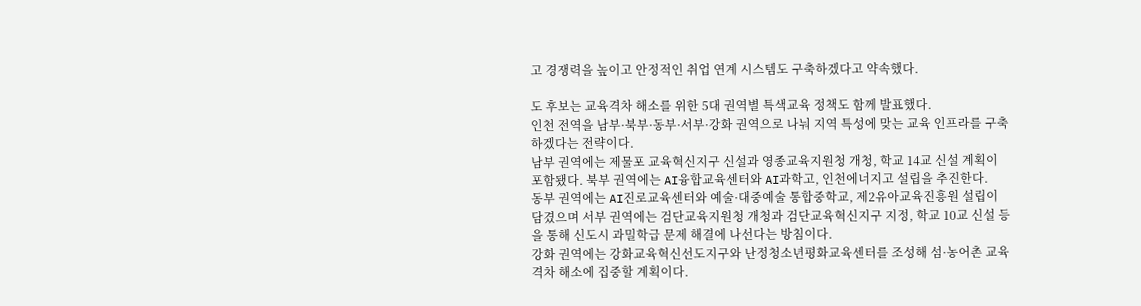고 경쟁력을 높이고 안정적인 취업 연계 시스템도 구축하겠다고 약속했다.

도 후보는 교육격차 해소를 위한 5대 권역별 특색교육 정책도 함께 발표했다.
인천 전역을 남부·북부·동부·서부·강화 권역으로 나눠 지역 특성에 맞는 교육 인프라를 구축하겠다는 전략이다.
남부 권역에는 제물포 교육혁신지구 신설과 영종교육지원청 개청, 학교 14교 신설 계획이 포함됐다. 북부 권역에는 AI융합교육센터와 AI과학고, 인천에너지고 설립을 추진한다.
동부 권역에는 AI진로교육센터와 예술·대중예술 통합중학교, 제2유아교육진흥원 설립이 담겼으며 서부 권역에는 검단교육지원청 개청과 검단교육혁신지구 지정, 학교 10교 신설 등을 통해 신도시 과밀학급 문제 해결에 나선다는 방침이다.
강화 권역에는 강화교육혁신선도지구와 난정청소년평화교육센터를 조성해 섬·농어촌 교육격차 해소에 집중할 계획이다.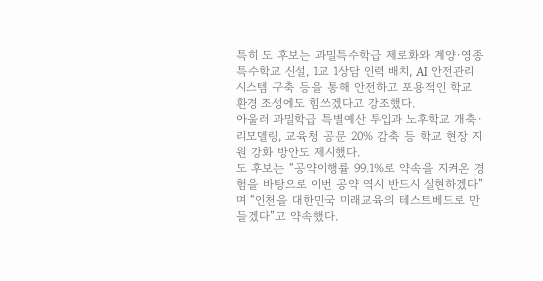특히 도 후보는 과밀특수학급 제로화와 계양·영종 특수학교 신설, 1교 1상담 인력 배치, AI 안전관리 시스템 구축 등을 통해 안전하고 포용적인 학교 환경 조성에도 힘쓰겠다고 강조했다.
아울러 과밀학급 특별예산 투입과 노후학교 개축·리모델링, 교육청 공문 20% 감축 등 학교 현장 지원 강화 방안도 제시했다.
도 후보는 “공약이행률 99.1%로 약속을 지켜온 경험을 바탕으로 이번 공약 역시 반드시 실현하겠다”며 “인천을 대한민국 미래교육의 테스트베드로 만들겠다”고 약속했다.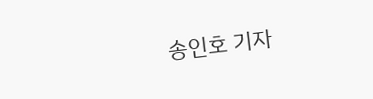송인호 기자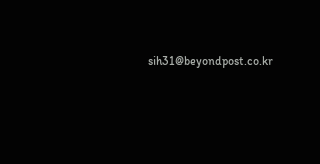sih31@beyondpost.co.kr